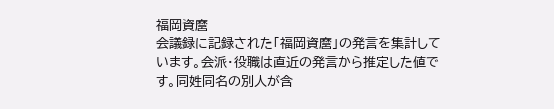福岡資麿
会議録に記録された「福岡資麿」の発言を集計しています。会派・役職は直近の発言から推定した値です。同姓同名の別人が含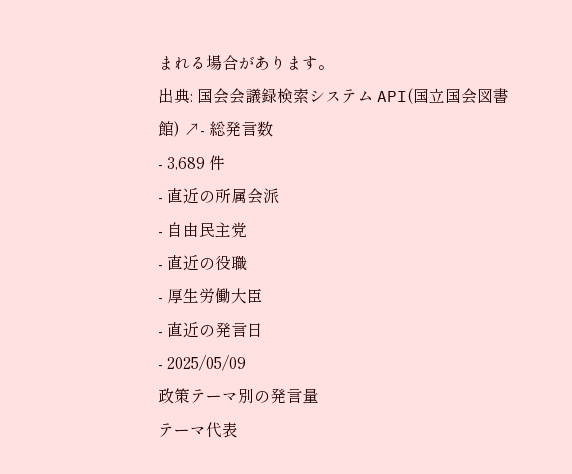まれる場合があります。
出典: 国会会議録検索システム API(国立国会図書館) ↗- 総発言数
- 3,689 件
- 直近の所属会派
- 自由民主党
- 直近の役職
- 厚生労働大臣
- 直近の発言日
- 2025/05/09
政策テーマ別の発言量
テーマ代表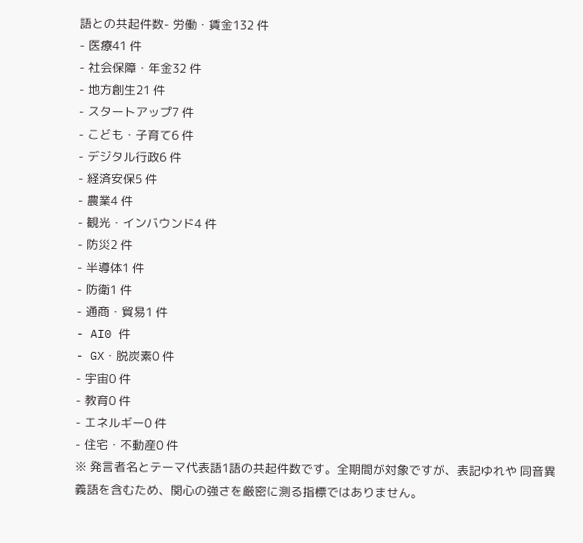語との共起件数- 労働・賃金132 件
- 医療41 件
- 社会保障・年金32 件
- 地方創生21 件
- スタートアップ7 件
- こども・子育て6 件
- デジタル行政6 件
- 経済安保5 件
- 農業4 件
- 観光・インバウンド4 件
- 防災2 件
- 半導体1 件
- 防衛1 件
- 通商・貿易1 件
- AI0 件
- GX・脱炭素0 件
- 宇宙0 件
- 教育0 件
- エネルギー0 件
- 住宅・不動産0 件
※ 発言者名とテーマ代表語1語の共起件数です。全期間が対象ですが、表記ゆれや 同音異義語を含むため、関心の強さを厳密に測る指標ではありません。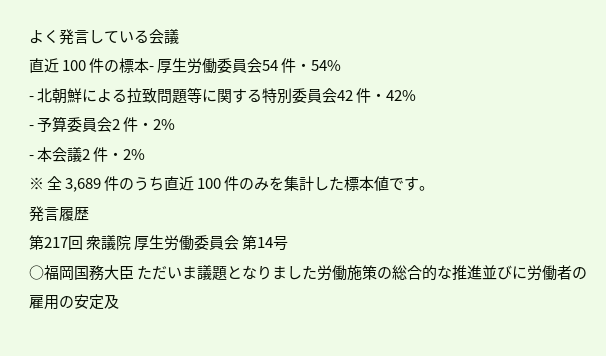よく発言している会議
直近 100 件の標本- 厚生労働委員会54 件・54%
- 北朝鮮による拉致問題等に関する特別委員会42 件・42%
- 予算委員会2 件・2%
- 本会議2 件・2%
※ 全 3,689 件のうち直近 100 件のみを集計した標本値です。
発言履歴
第217回 衆議院 厚生労働委員会 第14号
○福岡国務大臣 ただいま議題となりました労働施策の総合的な推進並びに労働者の雇用の安定及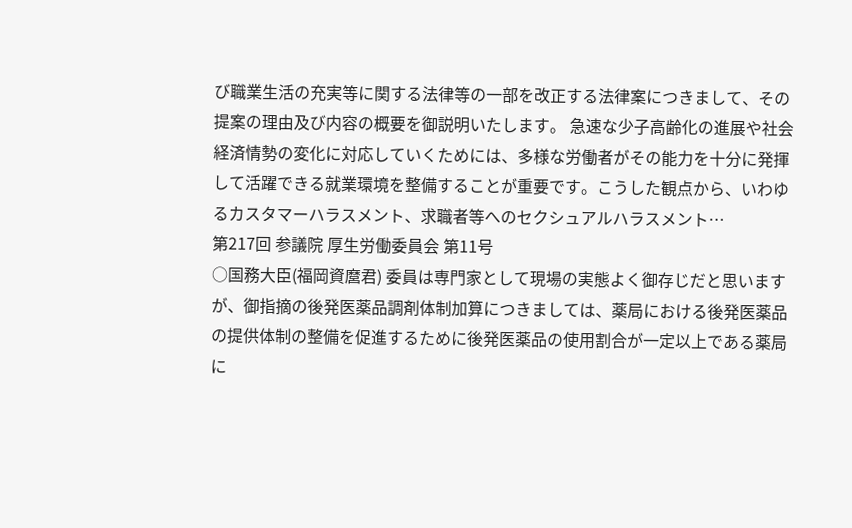び職業生活の充実等に関する法律等の一部を改正する法律案につきまして、その提案の理由及び内容の概要を御説明いたします。 急速な少子高齢化の進展や社会経済情勢の変化に対応していくためには、多様な労働者がその能力を十分に発揮して活躍できる就業環境を整備することが重要です。こうした観点から、いわゆるカスタマーハラスメント、求職者等へのセクシュアルハラスメント…
第217回 参議院 厚生労働委員会 第11号
○国務大臣(福岡資麿君) 委員は専門家として現場の実態よく御存じだと思いますが、御指摘の後発医薬品調剤体制加算につきましては、薬局における後発医薬品の提供体制の整備を促進するために後発医薬品の使用割合が一定以上である薬局に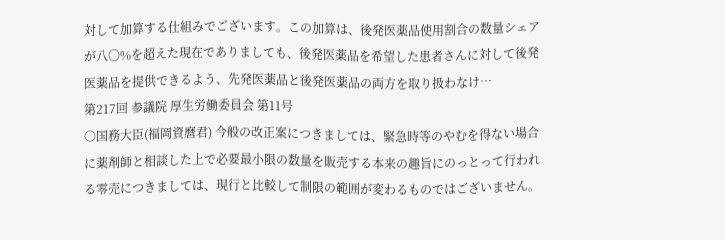対して加算する仕組みでございます。この加算は、後発医薬品使用割合の数量シェアが八〇%を超えた現在でありましても、後発医薬品を希望した患者さんに対して後発医薬品を提供できるよう、先発医薬品と後発医薬品の両方を取り扱わなけ…
第217回 参議院 厚生労働委員会 第11号
○国務大臣(福岡資麿君) 今般の改正案につきましては、緊急時等のやむを得ない場合に薬剤師と相談した上で必要最小限の数量を販売する本来の趣旨にのっとって行われる零売につきましては、現行と比較して制限の範囲が変わるものではございません。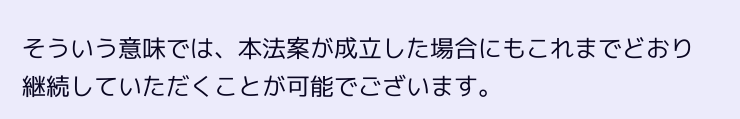そういう意味では、本法案が成立した場合にもこれまでどおり継続していただくことが可能でございます。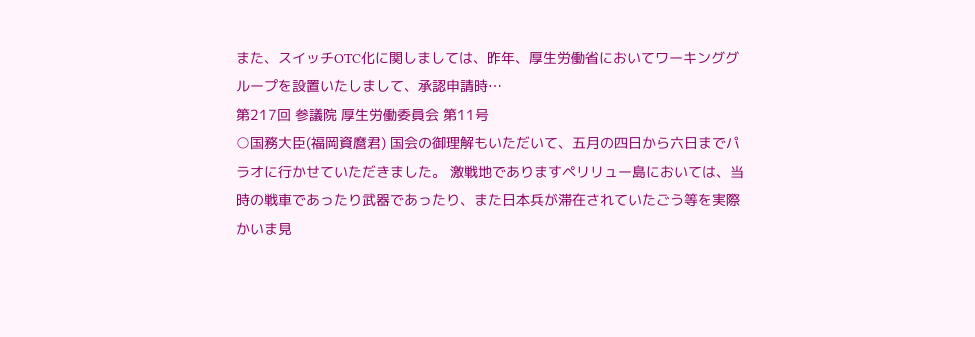また、スイッチOTC化に関しましては、昨年、厚生労働省においてワーキンググループを設置いたしまして、承認申請時…
第217回 参議院 厚生労働委員会 第11号
○国務大臣(福岡資麿君) 国会の御理解もいただいて、五月の四日から六日までパラオに行かせていただきました。 激戦地でありますペリリュー島においては、当時の戦車であったり武器であったり、また日本兵が滞在されていたごう等を実際かいま見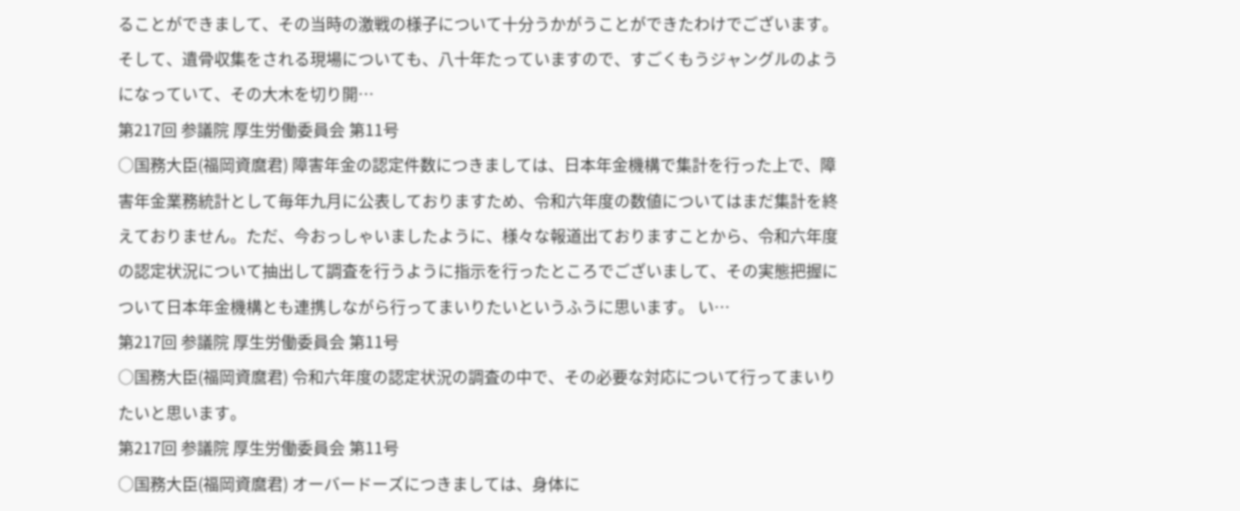ることができまして、その当時の激戦の様子について十分うかがうことができたわけでございます。そして、遺骨収集をされる現場についても、八十年たっていますので、すごくもうジャングルのようになっていて、その大木を切り開…
第217回 参議院 厚生労働委員会 第11号
○国務大臣(福岡資麿君) 障害年金の認定件数につきましては、日本年金機構で集計を行った上で、障害年金業務統計として毎年九月に公表しておりますため、令和六年度の数値についてはまだ集計を終えておりません。ただ、今おっしゃいましたように、様々な報道出ておりますことから、令和六年度の認定状況について抽出して調査を行うように指示を行ったところでございまして、その実態把握について日本年金機構とも連携しながら行ってまいりたいというふうに思います。 い…
第217回 参議院 厚生労働委員会 第11号
○国務大臣(福岡資麿君) 令和六年度の認定状況の調査の中で、その必要な対応について行ってまいりたいと思います。
第217回 参議院 厚生労働委員会 第11号
○国務大臣(福岡資麿君) オーバードーズにつきましては、身体に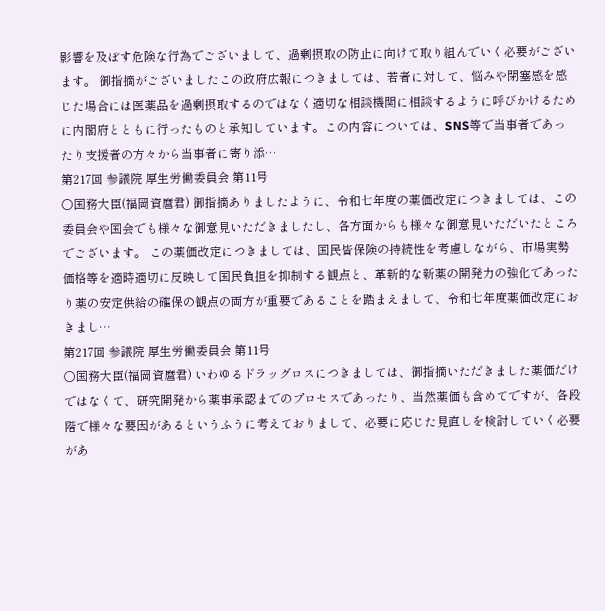影響を及ぼす危険な行為でございまして、過剰摂取の防止に向けて取り組んでいく必要がございます。 御指摘がございましたこの政府広報につきましては、若者に対して、悩みや閉塞感を感じた場合には医薬品を過剰摂取するのではなく適切な相談機関に相談するように呼びかけるために内閣府とともに行ったものと承知しています。この内容については、SNS等で当事者であったり支援者の方々から当事者に寄り添…
第217回 参議院 厚生労働委員会 第11号
○国務大臣(福岡資麿君) 御指摘ありましたように、令和七年度の薬価改定につきましては、この委員会や国会でも様々な御意見いただきましたし、各方面からも様々な御意見いただいたところでございます。 この薬価改定につきましては、国民皆保険の持続性を考慮しながら、市場実勢価格等を適時適切に反映して国民負担を抑制する観点と、革新的な新薬の開発力の強化であったり薬の安定供給の確保の観点の両方が重要であることを踏まえまして、令和七年度薬価改定におきまし…
第217回 参議院 厚生労働委員会 第11号
○国務大臣(福岡資麿君) いわゆるドラッグロスにつきましては、御指摘いただきました薬価だけではなくて、研究開発から薬事承認までのプロセスであったり、当然薬価も含めてですが、各段階で様々な要因があるというふうに考えておりまして、必要に応じた見直しを検討していく必要があ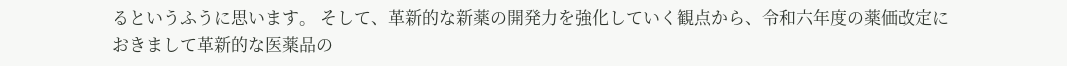るというふうに思います。 そして、革新的な新薬の開発力を強化していく観点から、令和六年度の薬価改定におきまして革新的な医薬品の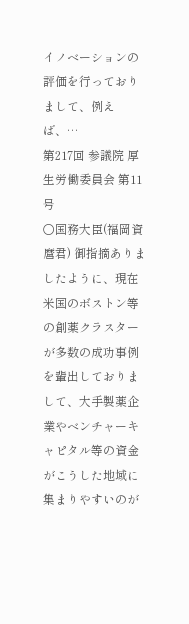イノベーションの評価を行っておりまして、例えば、…
第217回 参議院 厚生労働委員会 第11号
○国務大臣(福岡資麿君) 御指摘ありましたように、現在米国のボストン等の創薬クラスターが多数の成功事例を輩出しておりまして、大手製薬企業やベンチャーキャピタル等の資金がこうした地域に集まりやすいのが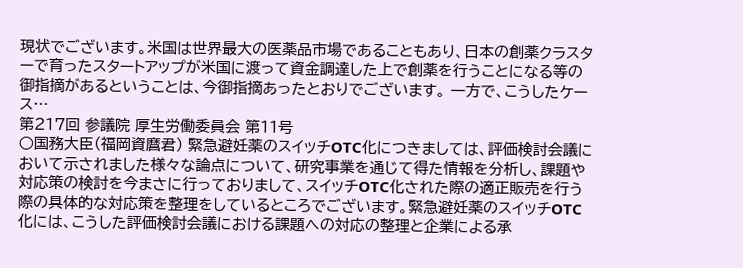現状でございます。米国は世界最大の医薬品市場であることもあり、日本の創薬クラスターで育ったスタートアップが米国に渡って資金調達した上で創薬を行うことになる等の御指摘があるということは、今御指摘あったとおりでございます。 一方で、こうしたケース…
第217回 参議院 厚生労働委員会 第11号
○国務大臣(福岡資麿君) 緊急避妊薬のスイッチOTC化につきましては、評価検討会議において示されました様々な論点について、研究事業を通じて得た情報を分析し、課題や対応策の検討を今まさに行っておりまして、スイッチOTC化された際の適正販売を行う際の具体的な対応策を整理をしているところでございます。緊急避妊薬のスイッチOTC化には、こうした評価検討会議における課題への対応の整理と企業による承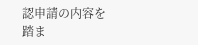認申請の内容を踏ま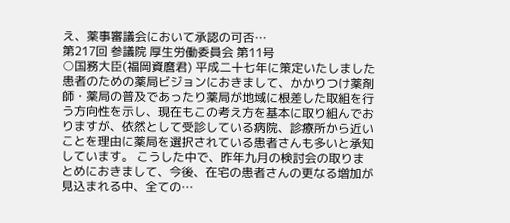え、薬事審議会において承認の可否…
第217回 参議院 厚生労働委員会 第11号
○国務大臣(福岡資麿君) 平成二十七年に策定いたしました患者のための薬局ビジョンにおきまして、かかりつけ薬剤師・薬局の普及であったり薬局が地域に根差した取組を行う方向性を示し、現在もこの考え方を基本に取り組んでおりますが、依然として受診している病院、診療所から近いことを理由に薬局を選択されている患者さんも多いと承知しています。 こうした中で、昨年九月の検討会の取りまとめにおきまして、今後、在宅の患者さんの更なる増加が見込まれる中、全ての…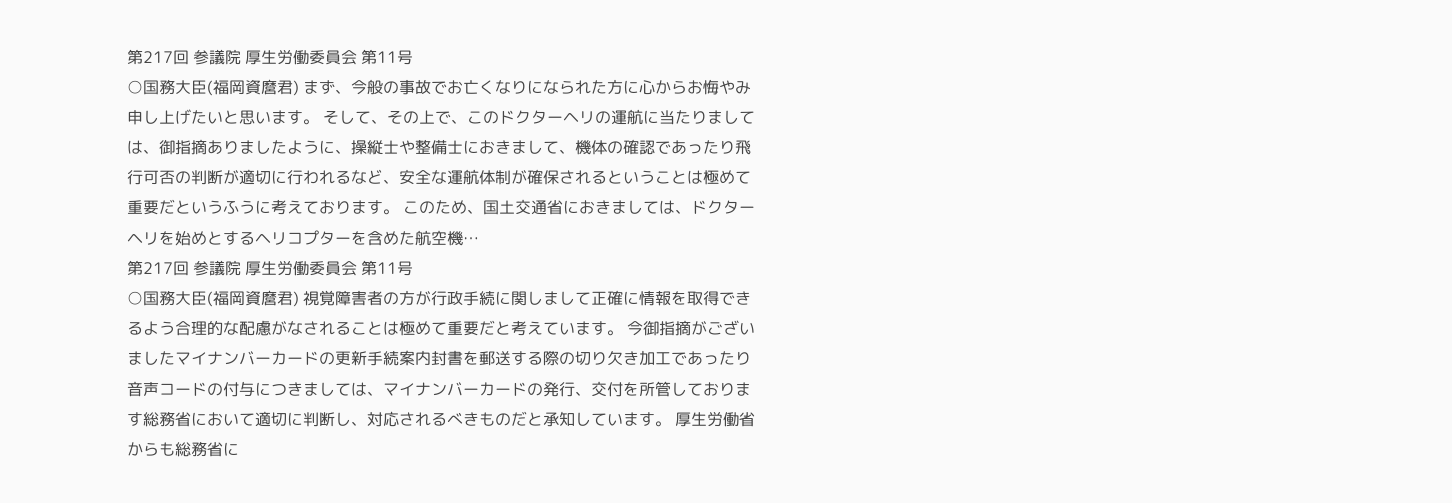第217回 参議院 厚生労働委員会 第11号
○国務大臣(福岡資麿君) まず、今般の事故でお亡くなりになられた方に心からお悔やみ申し上げたいと思います。 そして、その上で、このドクターヘリの運航に当たりましては、御指摘ありましたように、操縦士や整備士におきまして、機体の確認であったり飛行可否の判断が適切に行われるなど、安全な運航体制が確保されるということは極めて重要だというふうに考えております。 このため、国土交通省におきましては、ドクターヘリを始めとするヘリコプターを含めた航空機…
第217回 参議院 厚生労働委員会 第11号
○国務大臣(福岡資麿君) 視覚障害者の方が行政手続に関しまして正確に情報を取得できるよう合理的な配慮がなされることは極めて重要だと考えています。 今御指摘がございましたマイナンバーカードの更新手続案内封書を郵送する際の切り欠き加工であったり音声コードの付与につきましては、マイナンバーカードの発行、交付を所管しております総務省において適切に判断し、対応されるべきものだと承知しています。 厚生労働省からも総務省に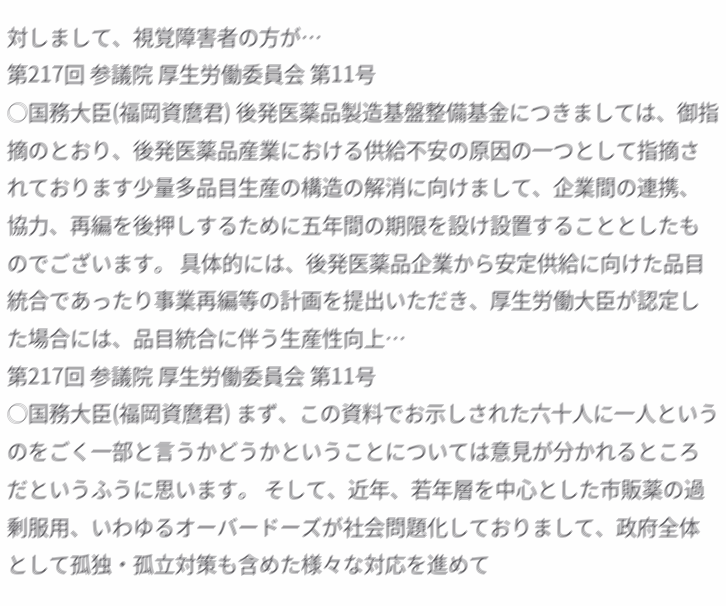対しまして、視覚障害者の方が…
第217回 参議院 厚生労働委員会 第11号
○国務大臣(福岡資麿君) 後発医薬品製造基盤整備基金につきましては、御指摘のとおり、後発医薬品産業における供給不安の原因の一つとして指摘されております少量多品目生産の構造の解消に向けまして、企業間の連携、協力、再編を後押しするために五年間の期限を設け設置することとしたものでございます。 具体的には、後発医薬品企業から安定供給に向けた品目統合であったり事業再編等の計画を提出いただき、厚生労働大臣が認定した場合には、品目統合に伴う生産性向上…
第217回 参議院 厚生労働委員会 第11号
○国務大臣(福岡資麿君) まず、この資料でお示しされた六十人に一人というのをごく一部と言うかどうかということについては意見が分かれるところだというふうに思います。 そして、近年、若年層を中心とした市販薬の過剰服用、いわゆるオーバードーズが社会問題化しておりまして、政府全体として孤独・孤立対策も含めた様々な対応を進めて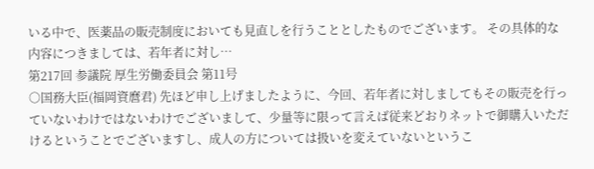いる中で、医薬品の販売制度においても見直しを行うこととしたものでございます。 その具体的な内容につきましては、若年者に対し…
第217回 参議院 厚生労働委員会 第11号
○国務大臣(福岡資麿君) 先ほど申し上げましたように、今回、若年者に対しましてもその販売を行っていないわけではないわけでございまして、少量等に限って言えば従来どおりネットで御購入いただけるということでございますし、成人の方については扱いを変えていないというこ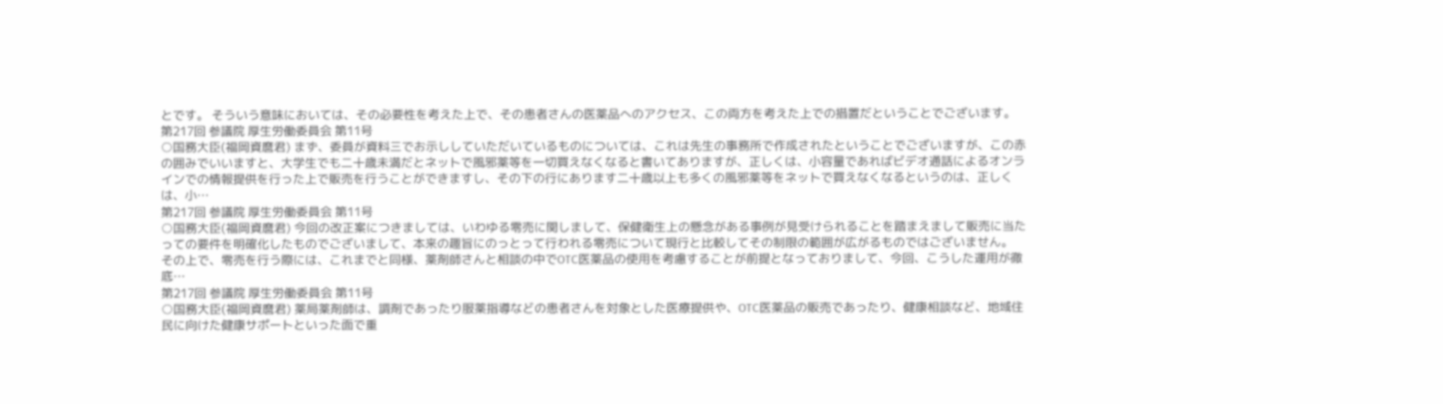とです。 そういう意味においては、その必要性を考えた上で、その患者さんの医薬品へのアクセス、この両方を考えた上での措置だということでございます。
第217回 参議院 厚生労働委員会 第11号
○国務大臣(福岡資麿君) まず、委員が資料三でお示ししていただいているものについては、これは先生の事務所で作成されたということでございますが、この赤の囲みでいいますと、大学生でも二十歳未満だとネットで風邪薬等を一切買えなくなると書いてありますが、正しくは、小容量であればビデオ通話によるオンラインでの情報提供を行った上で販売を行うことができますし、その下の行にあります二十歳以上も多くの風邪薬等をネットで買えなくなるというのは、正しくは、小…
第217回 参議院 厚生労働委員会 第11号
○国務大臣(福岡資麿君) 今回の改正案につきましては、いわゆる零売に関しまして、保健衛生上の懸念がある事例が見受けられることを踏まえまして販売に当たっての要件を明確化したものでございまして、本来の趣旨にのっとって行われる零売について現行と比較してその制限の範囲が広がるものではございません。 その上で、零売を行う際には、これまでと同様、薬剤師さんと相談の中でOTC医薬品の使用を考慮することが前提となっておりまして、今回、こうした運用が徹底…
第217回 参議院 厚生労働委員会 第11号
○国務大臣(福岡資麿君) 薬局薬剤師は、調剤であったり服薬指導などの患者さんを対象とした医療提供や、OTC医薬品の販売であったり、健康相談など、地域住民に向けた健康サポートといった面で重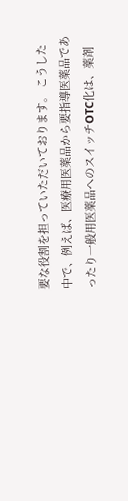要な役割を担っていただいております。 こうした中で、例えば、医療用医薬品から要指導医薬品であったり一般用医薬品へのスイッチOTC化は、薬剤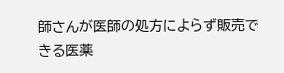師さんが医師の処方によらず販売できる医薬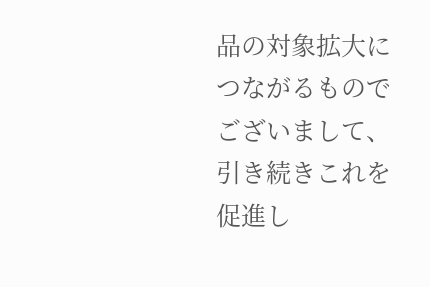品の対象拡大につながるものでございまして、引き続きこれを促進し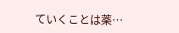ていくことは薬…